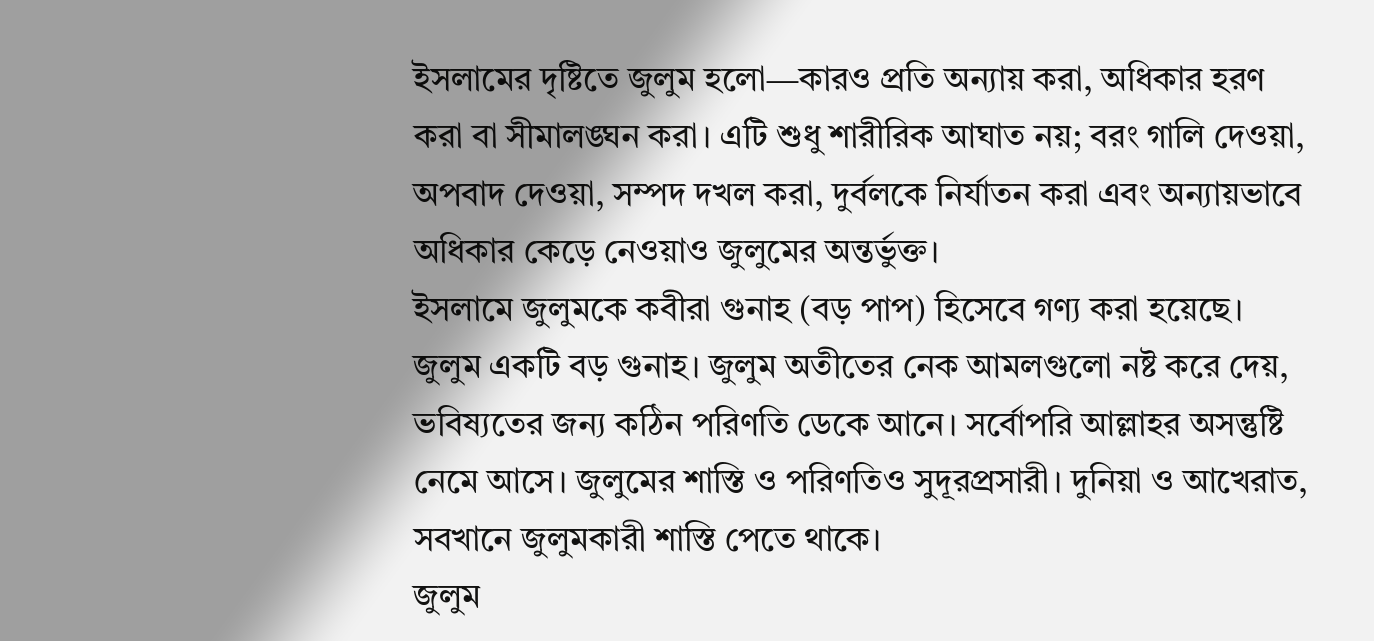ইসলামের দৃষ্টিতে জুলুম হলো—কারও প্রতি অন্যায় করা, অধিকার হরণ করা বা সীমালঙ্ঘন করা। এটি শুধু শারীরিক আঘাত নয়; বরং গালি দেওয়া, অপবাদ দেওয়া, সম্পদ দখল করা, দুর্বলকে নির্যাতন করা এবং অন্যায়ভাবে অধিকার কেড়ে নেওয়াও জুলুমের অন্তর্ভুক্ত।
ইসলামে জুলুমকে কবীরা গুনাহ (বড় পাপ) হিসেবে গণ্য করা হয়েছে।
জুলুম একটি বড় গুনাহ। জুলুম অতীতের নেক আমলগুলো নষ্ট করে দেয়, ভবিষ্যতের জন্য কঠিন পরিণতি ডেকে আনে। সর্বোপরি আল্লাহর অসন্তুষ্টি নেমে আসে। জুলুমের শাস্তি ও পরিণতিও সুদূরপ্রসারী। দুনিয়া ও আখেরাত, সবখানে জুলুমকারী শাস্তি পেতে থাকে।
জুলুম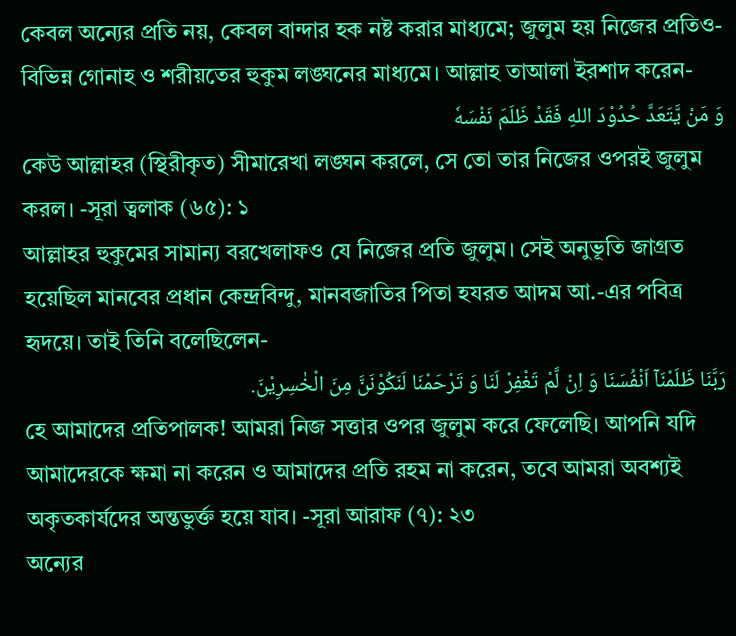কেবল অন্যের প্রতি নয়, কেবল বান্দার হক নষ্ট করার মাধ্যমে; জুলুম হয় নিজের প্রতিও- বিভিন্ন গোনাহ ও শরীয়তের হুকুম লঙ্ঘনের মাধ্যমে। আল্লাহ তাআলা ইরশাদ করেন-
وَ مَنْ يَّتَعَدَّ حُدُوْدَ اللهِ فَقَدْ ظَلَمَ نَفْسَهٗ
কেউ আল্লাহর (স্থিরীকৃত) সীমারেখা লঙ্ঘন করলে, সে তো তার নিজের ওপরই জুলুম করল। -সূরা ত্বলাক (৬৫): ১
আল্লাহর হুকুমের সামান্য বরখেলাফও যে নিজের প্রতি জুলুম। সেই অনুভূতি জাগ্রত হয়েছিল মানবের প্রধান কেন্দ্রবিন্দু, মানবজাতির পিতা হযরত আদম আ.-এর পবিত্র হৃদয়ে। তাই তিনি বলেছিলেন-
رَبَّنَا ظَلَمْنَاۤ اَنْفُسَنَا وَ اِنْ لَّمْ تَغْفِرْ لَنَا وَ تَرْحَمْنَا لَنَكُوْنَنَّ مِنَ الْخٰسِرِيْنَ.
হে আমাদের প্রতিপালক! আমরা নিজ সত্তার ওপর জুলুম করে ফেলেছি। আপনি যদি আমাদেরকে ক্ষমা না করেন ও আমাদের প্রতি রহম না করেন, তবে আমরা অবশ্যই অকৃতকার্যদের অন্তভুর্ক্ত হয়ে যাব। -সূরা আরাফ (৭): ২৩
অন্যের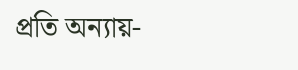প্রতি অন্যায়-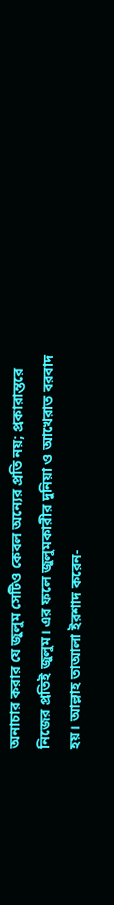অনাচার করার যে জুলুম সেটিও কেবল অন্যের প্রতি নয়; প্রকারান্তরে নিজের প্রতিই জুলুম। এর ফলে জুলুমকারীর দুনিয়া ও আখেরাত বরবাদ হয়। আল্লাহ তাআলা ইরশাদ করেন-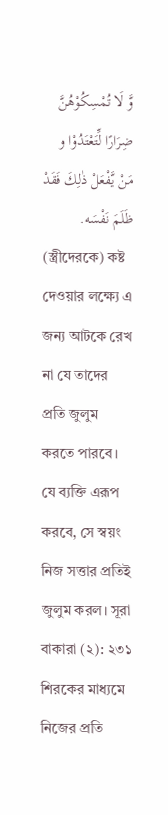وَّ لَا تُمْسِكُوْهُنَّ ضِرَارًا لِّتَعْتَدُوْا و مَنْ يَّفْعَلْ ذٰلِكَ فَقَدْ ظَلَمَ نَفْسَه.
(স্ত্রীদেরকে) কষ্ট দেওয়ার লক্ষ্যে এ জন্য আটকে রেখ না যে তাদের প্রতি জুলুম করতে পারবে। যে ব্যক্তি এরূপ করবে, সে স্বয়ং নিজ সত্তার প্রতিই জুলুম করল। সূরা বাকারা (২): ২৩১
শিরকের মাধ্যমে নিজের প্রতি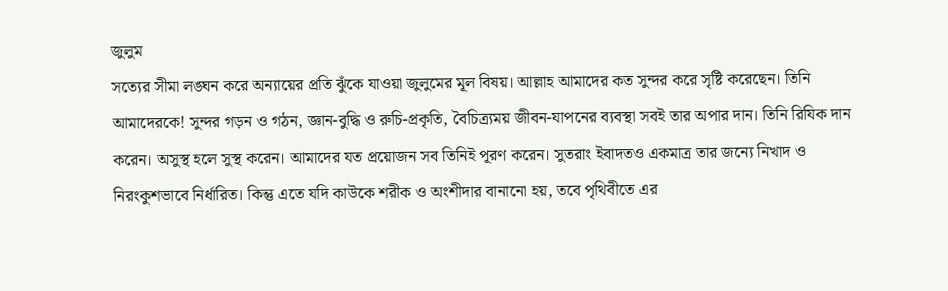জুলুম
সত্যের সীমা লঙ্ঘন করে অন্যায়ের প্রতি ঝুঁকে যাওয়া জুলুমের মূল বিষয়। আল্লাহ আমাদের কত সুন্দর করে সৃষ্টি করেছেন। তিনি আমাদেরকে! সুন্দর গড়ন ও গঠন, জ্ঞান-বুদ্ধি ও রুচি-প্রকৃতি, বৈচিত্র্যময় জীবন-যাপনের ব্যবস্থা সবই তার অপার দান। তিনি রিযিক দান করেন। অসুস্থ হলে সুস্থ করেন। আমাদের যত প্রয়োজন সব তিনিই পূরণ করেন। সুতরাং ইবাদতও একমাত্র তার জন্যে নিখাদ ও নিরংকুশভাবে নির্ধারিত। কিন্তু এতে যদি কাউকে শরীক ও অংশীদার বানানো হয়, তবে পৃথিবীতে এর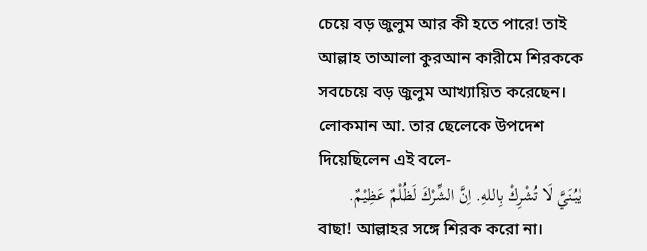চেয়ে বড় জুলুম আর কী হতে পারে! তাই আল্লাহ তাআলা কুরআন কারীমে শিরককে সবচেয়ে বড় জুলুম আখ্যায়িত করেছেন। লোকমান আ. তার ছেলেকে উপদেশ দিয়েছিলেন এই বলে-
يٰبُنَيَّ لَا تُشْرِكْ بِاللهِ. اِنَّ الشِّرْكَ لَظُلْمٌ عَظِيْمٌ.
বাছা! আল্লাহর সঙ্গে শিরক করো না।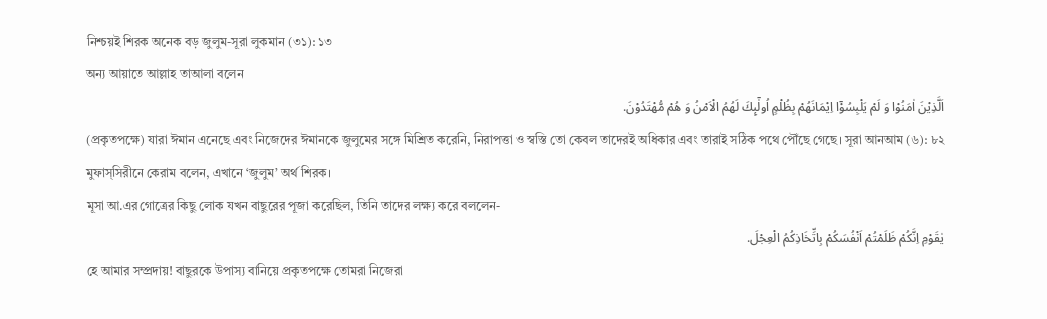নিশ্চয়ই শিরক অনেক বড় জুলুম-সূরা লুকমান (৩১): ১৩
অন্য আয়াতে আল্লাহ তাআলা বলেন
اَلَّذِيْنَ اٰمَنُوْا وَ لَمْ يَلْبِسُوْۤا اِيْمَانَهُمْ بِظُلْمٍ اُولٰٓىِٕكَ لَهُمُ الْاَمْنُ وَ هُمْ مُّهْتَدُوْنَ.
(প্রকৃতপক্ষে) যারা ঈমান এনেছে এবং নিজেদের ঈমানকে জুলুমের সঙ্গে মিশ্রিত করেনি, নিরাপত্তা ও স্বস্তি তো কেবল তাদেরই অধিকার এবং তারাই সঠিক পথে পৌঁছে গেছে। সূরা আনআম (৬): ৮২
মুফাস্সিরীনে কেরাম বলেন, এখানে ‘জুলুম’ অর্থ শিরক।
মূসা আ.এর গোত্রের কিছু লোক যখন বাছুরের পূজা করেছিল, তিনি তাদের লক্ষ্য করে বললেন-
يٰقَوْمِ اِنَّكُمْ ظَلَمْتُمْ اَنْفُسَكُمْ بِاتِّخَاذِكُمُ الْعِجْلَ.
হে আমার সম্প্রদায়! বাছুরকে উপাস্য বানিয়ে প্রকৃতপক্ষে তোমরা নিজেরা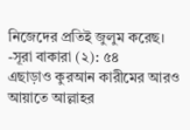নিজেদের প্রতিই জুলুম করেছ। -সূরা বাকারা (২): ৫৪
এছাড়াও কুরআন কারীমের আরও আয়াতে আল্লাহর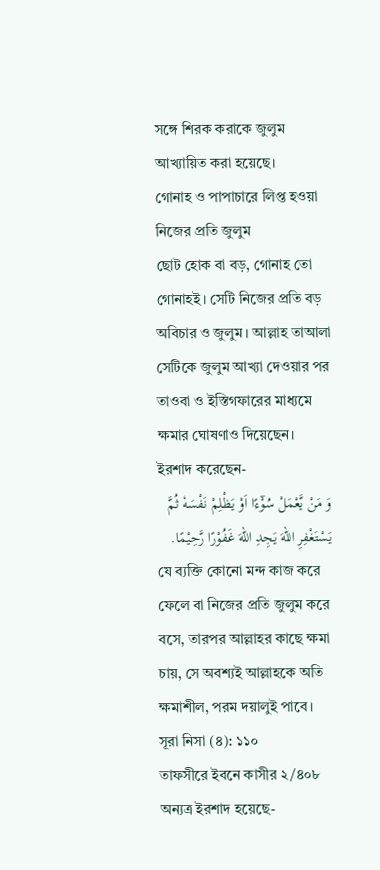সঙ্গে শিরক করাকে জুলুম আখ্যায়িত করা হয়েছে।
গোনাহ ও পাপাচারে লিপ্ত হওয়া নিজের প্রতি জুলুম
ছোট হোক বা বড়, গোনাহ তো গোনাহই। সেটি নিজের প্রতি বড় অবিচার ও জুলুম। আল্লাহ তাআলা সেটিকে জুলুম আখ্যা দেওয়ার পর তাওবা ও ইস্তিগফারের মাধ্যমে ক্ষমার ঘোষণাও দিয়েছেন। ইরশাদ করেছেন-
وَ مَنْ يَّعْمَلْ سُوْٓءًا اَوْ يَظْلِمْ نَفْسَهٗ ثُمَّ يَسْتَغْفِرِ اللهَ يَجِدِ اللهَ غَفُوْرًا رَّحِيْمًا.
যে ব্যক্তি কোনো মন্দ কাজ করে ফেলে বা নিজের প্রতি জুলুম করে বসে, তারপর আল্লাহর কাছে ক্ষমা চায়, সে অবশ্যই আল্লাহকে অতি ক্ষমাশীল, পরম দয়ালুই পাবে। সূরা নিসা (৪): ১১০
তাফসীরে ইবনে কাসীর ২/৪০৮
অন্যত্র ইরশাদ হয়েছে-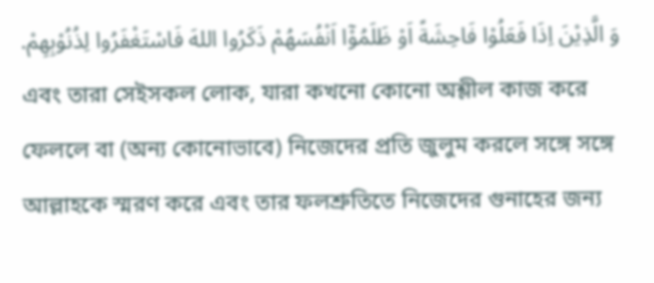وَ الَّذِيْنَ اِذَا فَعَلُوْا فَاحِشَةً اَوْ ظَلَمُوْۤا اَنْفُسَهُمْ ذَكَرُوا اللهَ فَاسْتَغْفَرُوا لِذُنُوْبِهِمْ.
এবং তারা সেইসকল লোক, যারা কখনো কোনো অশ্লীল কাজ করে ফেললে বা (অন্য কোনোভাবে) নিজেদের প্রতি জুলুম করলে সঙ্গে সঙ্গে আল্লাহকে স্মরণ করে এবং তার ফলশ্রুতিতে নিজেদের গুনাহের জন্য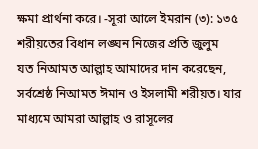ক্ষমা প্রার্থনা করে। -সূরা আলে ইমরান (৩): ১৩৫
শরীয়তের বিধান লঙ্ঘন নিজের প্রতি জুলুম
যত নিআমত আল্লাহ আমাদের দান করেছেন, সর্বশ্রেষ্ঠ নিআমত ঈমান ও ইসলামী শরীয়ত। যার মাধ্যমে আমরা আল্লাহ ও রাসূলের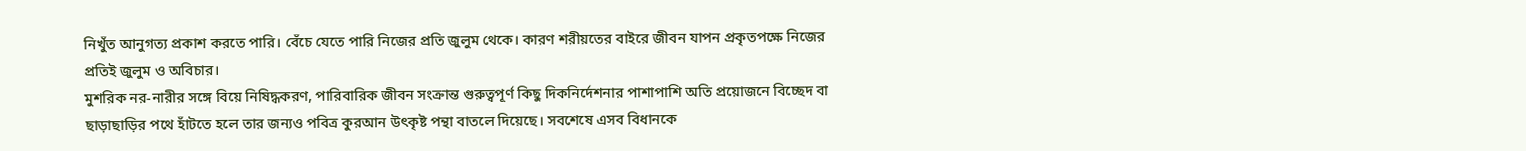নিখুঁত আনুগত্য প্রকাশ করতে পারি। বেঁচে যেতে পারি নিজের প্রতি জুলুম থেকে। কারণ শরীয়তের বাইরে জীবন যাপন প্রকৃতপক্ষে নিজের প্রতিই জুলুম ও অবিচার।
মুশরিক নর-নারীর সঙ্গে বিয়ে নিষিদ্ধকরণ, পারিবারিক জীবন সংক্রান্ত গুরুত্বপূর্ণ কিছু দিকনির্দেশনার পাশাপাশি অতি প্রয়োজনে বিচ্ছেদ বা ছাড়াছাড়ির পথে হাঁটতে হলে তার জন্যও পবিত্র কুরআন উৎকৃষ্ট পন্থা বাতলে দিয়েছে। সবশেষে এসব বিধানকে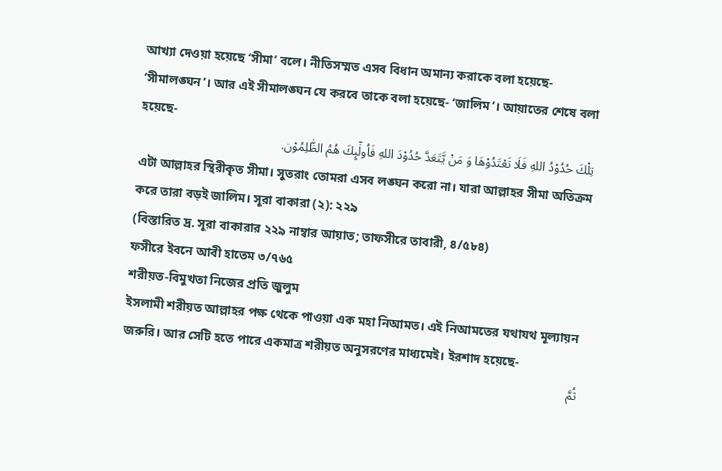আখ্যা দেওয়া হয়েছে ‘সীমা’ বলে। নীতিসম্মত এসব বিধান অমান্য করাকে বলা হয়েছে- ‘সীমালঙ্ঘন’। আর এই সীমালঙ্ঘন যে করবে তাকে বলা হয়েছে- ‘জালিম’। আয়াতের শেষে বলা হয়েছে-
تِلْكَ حُدُوْدُ اللهِ فَلَا تَعْتَدُوْهَا وَ مَنْ يَّتَعَدَّ حُدُوْدَ اللهِ فَاُولٰٓىِٕكَ هُمُ الظّٰلِمُوْن.
এটা আল্লাহর স্থিরীকৃত সীমা। সুতরাং তোমরা এসব লঙ্ঘন করো না। যারা আল্লাহর সীমা অতিক্রম করে তারা বড়ই জালিম। সূরা বাকারা (২): ২২৯
(বিস্তারিত দ্র. সূরা বাকারার ২২৯ নাম্বার আয়াত; তাফসীরে তাবারী, ৪/৫৮৪)
ফসীরে ইবনে আবী হাতেম ৩/৭৬৫
শরীয়ত-বিমুখতা নিজের প্রতি জুলুম
ইসলামী শরীয়ত আল্লাহর পক্ষ থেকে পাওয়া এক মহা নিআমত। এই নিআমতের যথাযথ মূল্যায়ন জরুরি। আর সেটি হতে পারে একমাত্র শরীয়ত অনুসরণের মাধ্যমেই। ইরশাদ হয়েছে-
ثُمَّ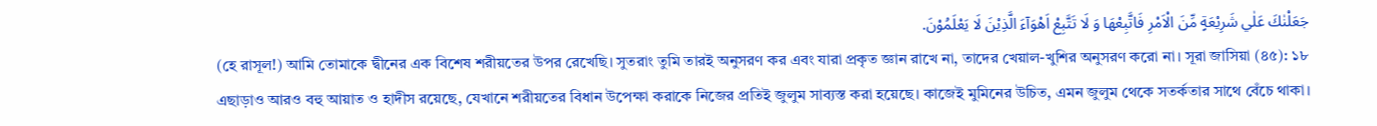جَعَلْنٰكَ عَلٰي شَرِيْعَةٍ مِّنَ الْاَمْرِ فَاتَّبِعْهَا وَ لَا تَتَّبِعْ اَهْوَآءَ الَّذِيْنَ لَا يَعْلَمُوْنَ.
(হে রাসূল!) আমি তোমাকে দ্বীনের এক বিশেষ শরীয়তের উপর রেখেছি। সুতরাং তুমি তারই অনুসরণ কর এবং যারা প্রকৃত জ্ঞান রাখে না, তাদের খেয়াল-খুশির অনুসরণ করো না। সূরা জাসিয়া (৪৫): ১৮
এছাড়াও আরও বহু আয়াত ও হাদীস রয়েছে, যেখানে শরীয়তের বিধান উপেক্ষা করাকে নিজের প্রতিই জুলুম সাব্যস্ত করা হয়েছে। কাজেই মুমিনের উচিত, এমন জুলুম থেকে সতর্কতার সাথে বেঁচে থাকা।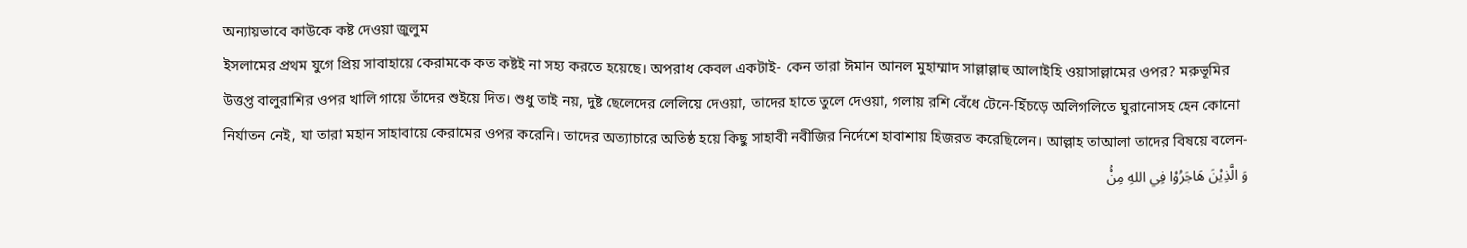অন্যায়ভাবে কাউকে কষ্ট দেওয়া জুলুম
ইসলামের প্রথম যুগে প্রিয় সাবাহায়ে কেরামকে কত কষ্টই না সহ্য করতে হয়েছে। অপরাধ কেবল একটাই- কেন তারা ঈমান আনল মুহাম্মাদ সাল্লাল্লাহু আলাইহি ওয়াসাল্লামের ওপর? মরুভূমির উত্তপ্ত বালুরাশির ওপর খালি গায়ে তাঁদের শুইয়ে দিত। শুধু তাই নয়, দুষ্ট ছেলেদের লেলিয়ে দেওয়া, তাদের হাতে তুলে দেওয়া, গলায় রশি বেঁধে টেনে-হিঁচড়ে অলিগলিতে ঘুরানোসহ হেন কোনো নির্যাতন নেই, যা তারা মহান সাহাবায়ে কেরামের ওপর করেনি। তাদের অত্যাচারে অতিষ্ঠ হয়ে কিছু সাহাবী নবীজির নির্দেশে হাবাশায় হিজরত করেছিলেন। আল্লাহ তাআলা তাদের বিষয়ে বলেন-
وَ الَّذِيْنَ هَاجَرُوْا فِي اللهِ مِنْۢ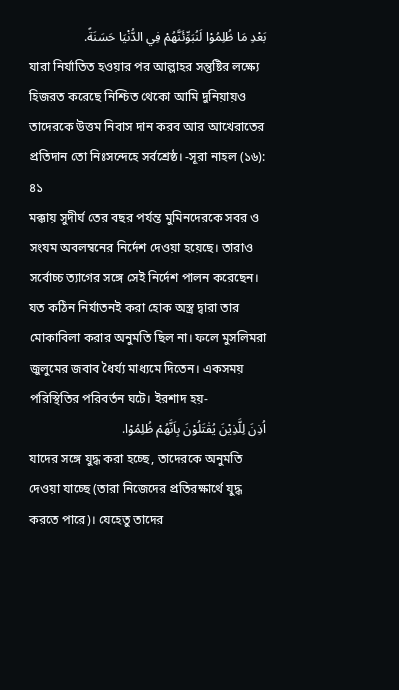بَعْدِ مَا ظُلِمُوْا لَنُبَوِّئَنَّهُمْ فِي الدُّنْيَا حَسَنَةً.
যারা নির্যাতিত হওয়ার পর আল্লাহর সন্তুষ্টির লক্ষ্যে হিজরত করেছে নিশ্চিত থেকো আমি দুনিয়ায়ও তাদেরকে উত্তম নিবাস দান করব আর আখেরাতের প্রতিদান তো নিঃসন্দেহে সর্বশ্রেষ্ঠ। -সূরা নাহল (১৬): ৪১
মক্কায় সুদীর্ঘ তের বছর পর্যন্ত মুমিনদেরকে সবর ও সংযম অবলম্বনের নির্দেশ দেওয়া হয়েছে। তারাও সর্বোচ্চ ত্যাগের সঙ্গে সেই নির্দেশ পালন করেছেন। যত কঠিন নির্যাতনই করা হোক অস্ত্র দ্বারা তার মোকাবিলা করার অনুমতি ছিল না। ফলে মুসলিমরা জুলুমের জবাব ধৈর্য্য মাধ্যমে দিতেন। একসময় পরিস্থিতির পরিবর্তন ঘটে। ইরশাদ হয়-
اُذِنَ لِلَّذِيْنَ يُقٰتَلُوْنَ بِاَنَّهُمْ ظُلِمُوْا.
যাদের সঙ্গে যুদ্ধ করা হচ্ছে, তাদেরকে অনুমতি দেওয়া যাচ্ছে (তারা নিজেদের প্রতিরক্ষার্থে যুদ্ধ করতে পারে)। যেহেতু তাদের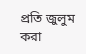প্রতি জুলুম করা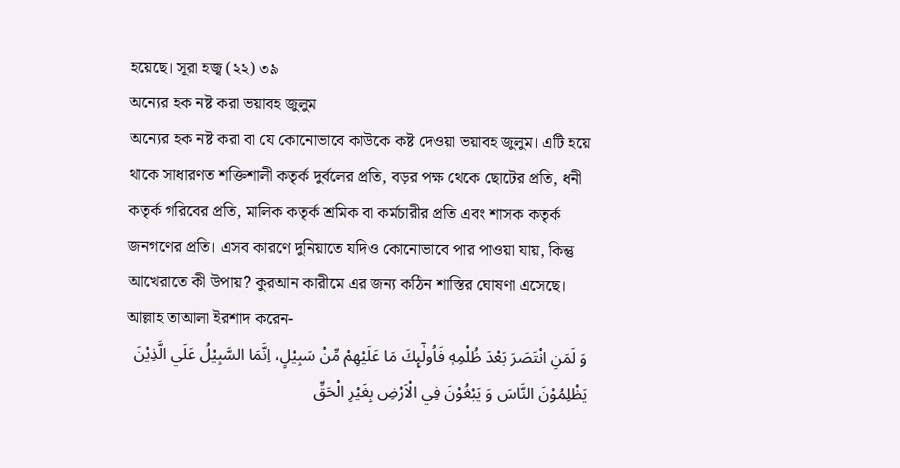হয়েছে। সূরা হজ্ব (২২) ৩৯
অন্যের হক নষ্ট করা ভয়াবহ জুলুম
অন্যের হক নষ্ট করা বা যে কোনোভাবে কাউকে কষ্ট দেওয়া ভয়াবহ জুলুম। এটি হয়ে থাকে সাধারণত শক্তিশালী কতৃর্ক দুর্বলের প্রতি, বড়র পক্ষ থেকে ছোটের প্রতি, ধনী কতৃর্ক গরিবের প্রতি, মালিক কতৃর্ক শ্রমিক বা কর্মচারীর প্রতি এবং শাসক কতৃর্ক জনগণের প্রতি। এসব কারণে দুনিয়াতে যদিও কোনোভাবে পার পাওয়া যায়, কিন্তু আখেরাতে কী উপায়? কুরআন কারীমে এর জন্য কঠিন শাস্তির ঘোষণা এসেছে। আল্লাহ তাআলা ইরশাদ করেন-
وَ لَمَنِ انْتَصَرَ بَعْدَ ظُلْمِهٖ فَاُولٰٓىِٕكَ مَا عَلَيْهِمْ مِّنْ سَبِيْلٍ، اِنَّمَا السَّبِيْلُ عَلَي الَّذِيْنَ يَظْلِمُوْنَ النَّاسَ وَ يَبْغُوْنَ فِي الْاَرْضِ بِغَيْرِ الْحَقِّ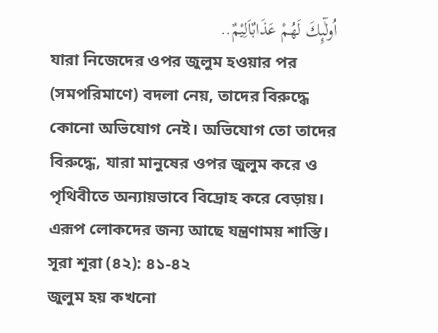اُولٰٓىِٕكَ لَهُمْ عَذَابٌاَلِيْمٌ..
যারা নিজেদের ওপর জুলুম হওয়ার পর (সমপরিমাণে) বদলা নেয়, তাদের বিরুদ্ধে কোনো অভিযোগ নেই। অভিযোগ তো তাদের বিরুদ্ধে, যারা মানুষের ওপর জুলুম করে ও পৃথিবীতে অন্যায়ভাবে বিদ্রোহ করে বেড়ায়। এরূপ লোকদের জন্য আছে যন্ত্রণাময় শাস্তি। সূরা শূরা (৪২): ৪১-৪২
জুলুম হয় কখনো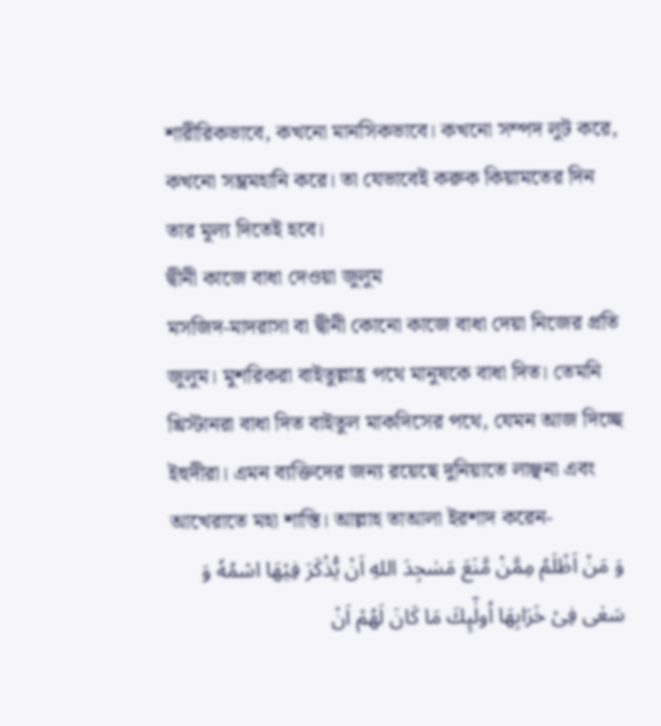শারীরিকভাবে, কখনো মানসিকভাবে। কখনো সম্পদ লুট করে, কখনো সম্ভ্রমহানি করে। তা যেভাবেই করুক কিয়ামতের দিন তার মূল্য দিতেই হবে।
দ্বীনী কাজে বাধা দেওয়া জুলুম
মসজিদ-মাদরাসা বা দ্বীনী কোনো কাজে বাধা দেয়া নিজের প্রতি জুলুম। মুশরিকরা বাইতুল্লাহ্র পথে মানুষকে বাধা দিত। তেমনি খ্রিস্টানরা বাধা দিত বাইতুল মাকদিসের পথে, যেমন আজ দিচ্ছে ইহুদীরা। এমন ব্যক্তিদের জন্য রয়েছে দুনিয়াতে লাঞ্ছনা এবং আখেরাতে মহা শাস্তি। আল্লাহ তাআলা ইরশাদ করেন-
وَ مَنْ اَظْلَمُ مِمَّنْ مَّنَعَ مَسٰجِدَ اللهِ اَنْ یُّذْكَرَ فِیْهَا اسْمُهٗ وَ سَعٰی فِیْ خَرَابِهَا اُولٰٓىِٕكَ مَا كَانَ لَهُمْ اَنْ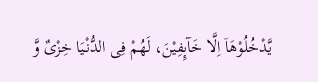یَّدْخُلُوْهَاۤ اِلَّا خَآىِٕفِیْنَ، لَهُمْ فِی الدُّنْیَا خِزْیٌ وَّ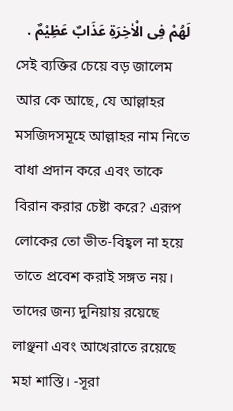لَهُمْ فِی الْاٰخِرَةِ عَذَابٌ عَظِیْمٌ .
সেই ব্যক্তির চেয়ে বড় জালেম আর কে আছে, যে আল্লাহর মসজিদসমূহে আল্লাহর নাম নিতে বাধা প্রদান করে এবং তাকে বিরান করার চেষ্টা করে? এরূপ লোকের তো ভীত-বিহ্বল না হয়ে তাতে প্রবেশ করাই সঙ্গত নয়। তাদের জন্য দুনিয়ায় রয়েছে লাঞ্ছনা এবং আখেরাতে রয়েছে মহা শাস্তি। -সূরা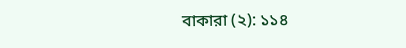বাকারা (২): ১১৪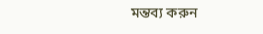মন্তব্য করুন